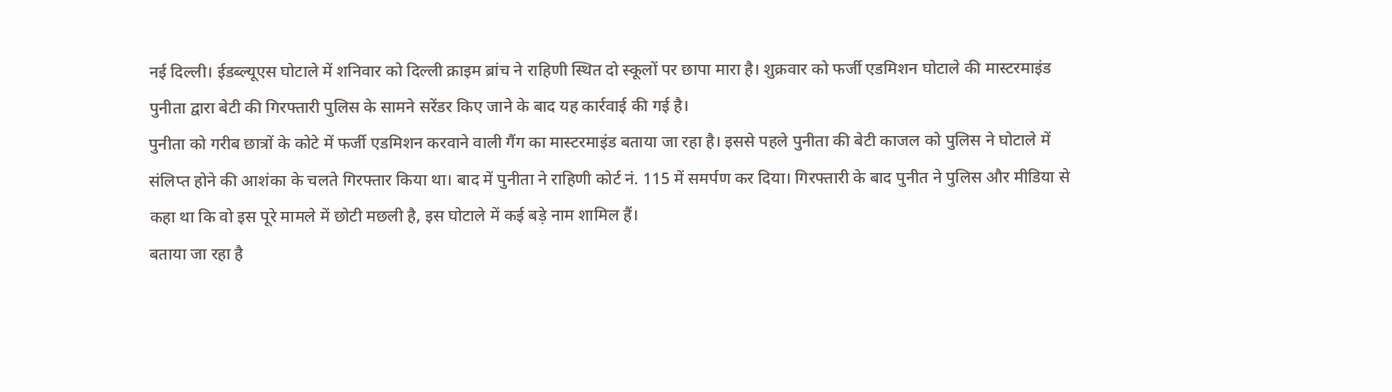नई दिल्ली। ईडब्ल्यूएस घोटाले में शनिवार को दिल्ली क्राइम ब्रांच ने राहिणी स्थित दो स्कूलों पर छापा मारा है। शुक्रवार को फर्जी एडमिशन घोटाले की मास्टरमाइंड पुनीता द्वारा बेटी की गिरफ्तारी पुलिस के सामने सरेंडर किए जाने के बाद यह कार्रवाई की गई है।
पुनीता को गरीब छात्रों के कोटे में फर्जी एडमिशन करवाने वाली गैंग का मास्टरमाइंड बताया जा रहा है। इससे पहले पुनीता की बेटी काजल को पुलिस ने घोटाले में संलिप्त होने की आशंका के चलते गिरफ्तार किया था। बाद में पुनीता ने राहिणी कोर्ट नं. 115 में समर्पण कर दिया। गिरफ्तारी के बाद पुनीत ने पुलिस और मीडिया से कहा था कि वो इस पूरे मामले में छोटी मछली है, इस घोटाले में कई बड़े नाम शामिल हैं।
बताया जा रहा है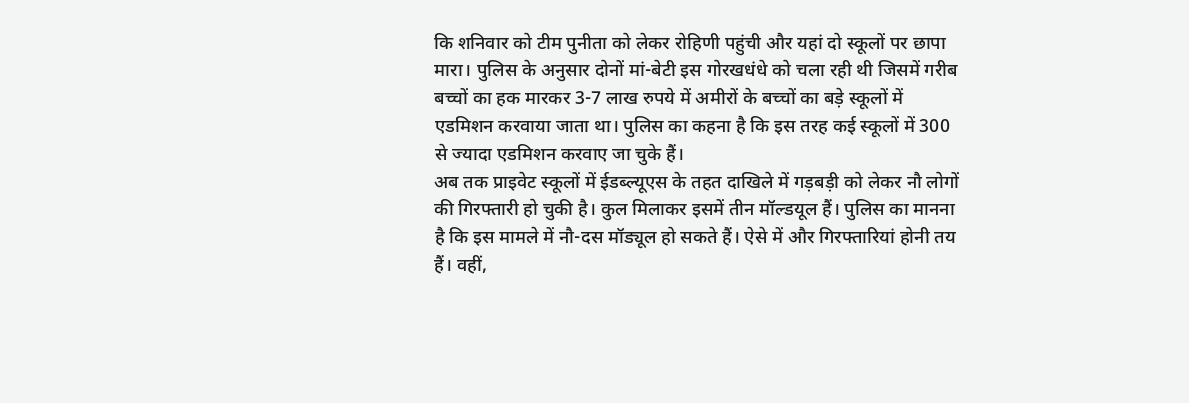कि शनिवार को टीम पुनीता को लेकर रोहिणी पहुंची और यहां दो स्कूलों पर छापा मारा। पुलिस के अनुसार दोनों मां-बेटी इस गोरखधंधे को चला रही थी जिसमें गरीब बच्चों का हक मारकर 3-7 लाख रुपये में अमीरों के बच्चों का बड़े स्कूलों में एडमिशन करवाया जाता था। पुलिस का कहना है कि इस तरह कई स्कूलों में 300 से ज्यादा एडमिशन करवाए जा चुके हैं।
अब तक प्राइवेट स्कूलों में ईडब्ल्यूएस के तहत दाखिले में गड़बड़ी को लेकर नौ लोगों की गिरफ्तारी हो चुकी है। कुल मिलाकर इसमें तीन मॉल्डयूल हैं। पुलिस का मानना है कि इस मामले में नौ-दस मॉड्यूल हो सकते हैं। ऐसे में और गिरफ्तारियां होनी तय हैं। वहीं,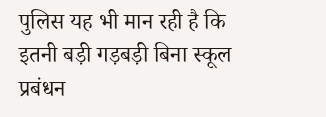पुलिस यह भी मान रही है कि इतनी बड़ी गड़बड़ी बिना स्कूल प्रबंधन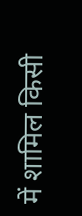में शामिल किसी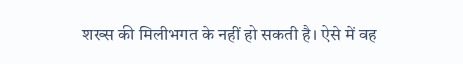शख्स की मिलीभगत के नहीं हो सकती है। ऐसे में वह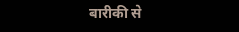बारीकी से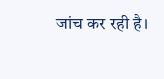जांच कर रही है।